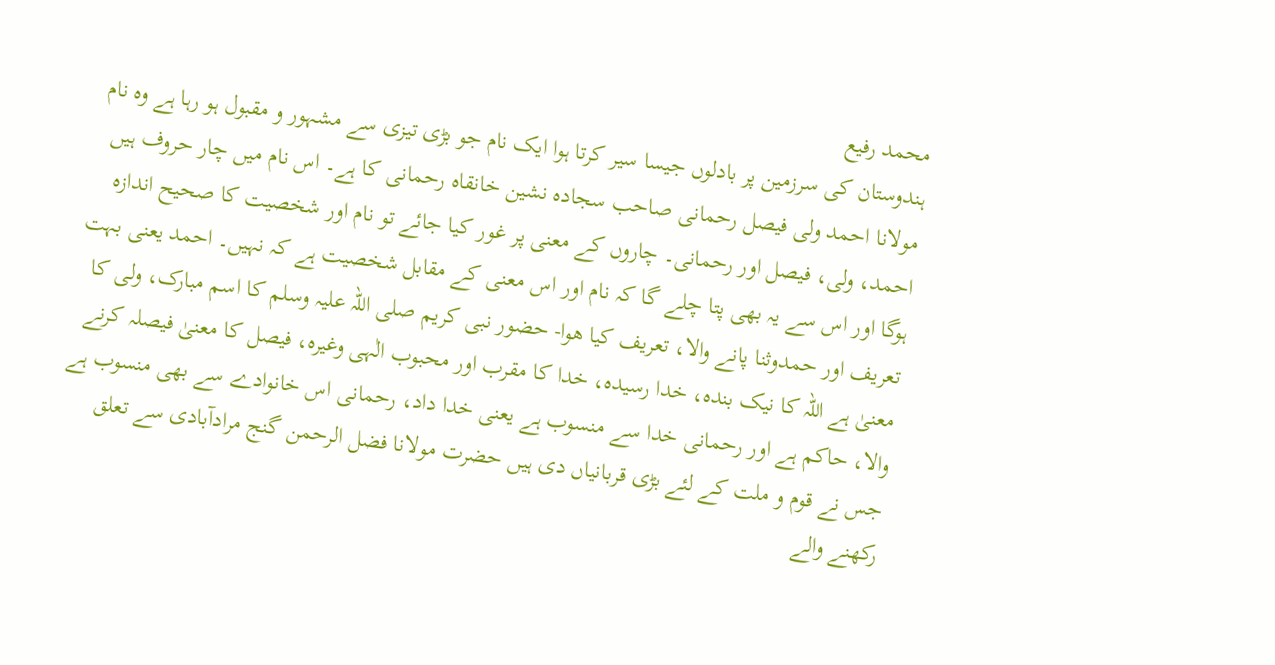محمد رفیع
ہندوستان کی سرزمین پر بادلوں جیسا سیر کرتا ہوا ایک نام جو بڑی تیزی سے مشہور و مقبول ہو رہا ہے وہ نام مولانا احمد ولی فیصل رحمانی صاحب سجادہ نشین خانقاہ رحمانی کا ہے۔ اس نام میں چار حروف ہیں احمد، ولی، فیصل اور رحمانی۔ چاروں کے معنی پر غور کیا جائے تو نام اور شخصیت کا صحیح اندازہ ہوگا اور اس سے یہ بھی پتا چلے گا کہ نام اور اس معنی کے مقابل شخصیت ہے کہ نہیں۔ احمد یعنی بہت تعریف اور حمدوثنا پانے والا، تعريف کيا ھوا- حضور نبی کريم صلی اللہ عليہ وسلم کا اسم مبارک، ولی کا معنیٰ ہے اللہ کا نیک بندہ، خدا رسیدہ، خدا کا مقرب اور محبوب الٰہی وغیرہ، فیصل کا معنیٰ فیصلہ کرنے والا، حاکم ہے اور رحمانی خدا سے منسوب ہے یعنی خدا داد، رحمانی اس خانوادے سے بھی منسوب ہے جس نے قوم و ملت کے لئے بڑی قربانیاں دی ہیں حضرت مولانا فضل الرحمن گنج مرادآبادی سے تعلق رکھنے والے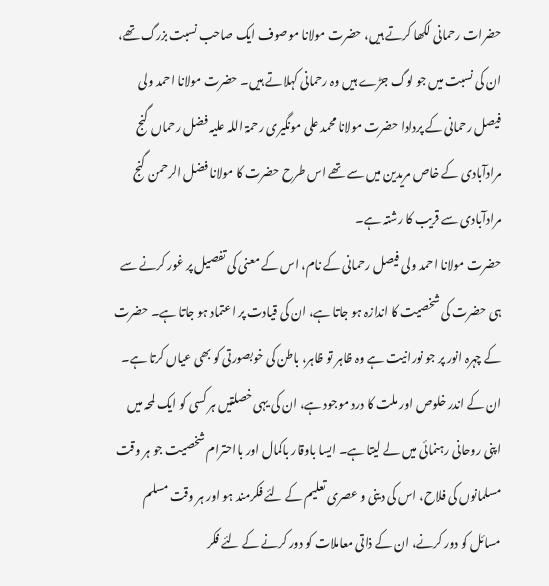حضرات رحمانی لکھا کرتے ہیں، حضرت مولانا موصوف ایک صاحب نسبت بزرگ تھے، ان کی نسبت میں جو لوگ جڑے ہیں وہ رحمانی کہلاتے ہیں۔ حضرت مولانا احمد ولی فیصل رحمانی کے پردادا حضرت مولانا محمد علی مونگیری رحمۃ اللہ علیہ فضل رحماں گنج مرادآبادی کے خاص مریدین میں سے تھے اس طرح حضرت کا مولانا فضل الرحمن گنج مرادآبادی سے قریب کا رشتہ ہے۔
حضرت مولانا احمد ولی فیصل رحمانی کے نام، اس کے معنی کی تفصیل پر غور کرنے سے ہی حضرت کی شخصیت کا اندازہ ہو جاتا ہے، ان کی قیادت پر اعتماد ہو جاتا ہے۔ حضرت کے چہرہ انور پر جو نورانیت ہے وہ ظاہر تو ظاہر، باطن کی خوبصورتی کو بھی عیاں کرتا ہے۔ ان کے اندر خلوص اور ملت کا درد موجود ہے، ان کی یہی خصلتیں ہر کسی کو ایک لمحہ میں اپنی روحانی رہنمائی میں لے لیتا ہے۔ ایسا باوقار باکمال اور بااحترام شخصیت جو ہر وقت مسلمانوں کی فلاح، اس کی دینی و عصری تعلیم کے لئے فکرمند ہو اور ہر وقت مسلم مسائل کو دور کرنے، ان کے ذاتی معاملات کو دور کرنے کے لئے فکر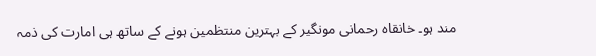مند ہو۔ خانقاہ رحمانی مونگیر کے بہترین منتظمین ہونے کے ساتھ ہی امارت کی ذمہ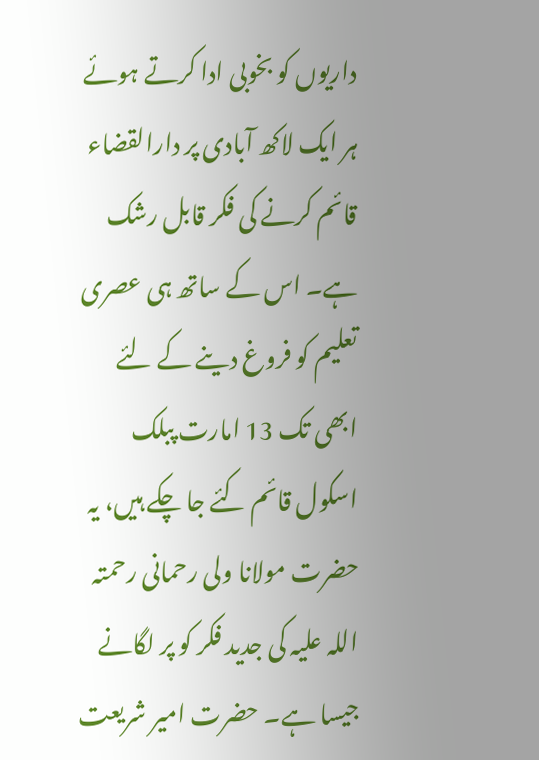داریوں کو بخوبی ادا کرتے ہوئے ہر ایک لاکھ آبادی پر دارالقضاء قائم کرنے کی فکر قابل رشک ہے۔ اس کے ساتھ ہی عصری تعلیم کو فروغ دینے کے لئے ابھی تک 13 امارت پبلک اسکول قائم کئے جا چکے ہیں، یہ حضرت مولانا ولی رحمانی رحمتہ اللہ علیہ کی جدید فکر کو پر لگانے جیسا ہے۔ حضرت امیر شریعت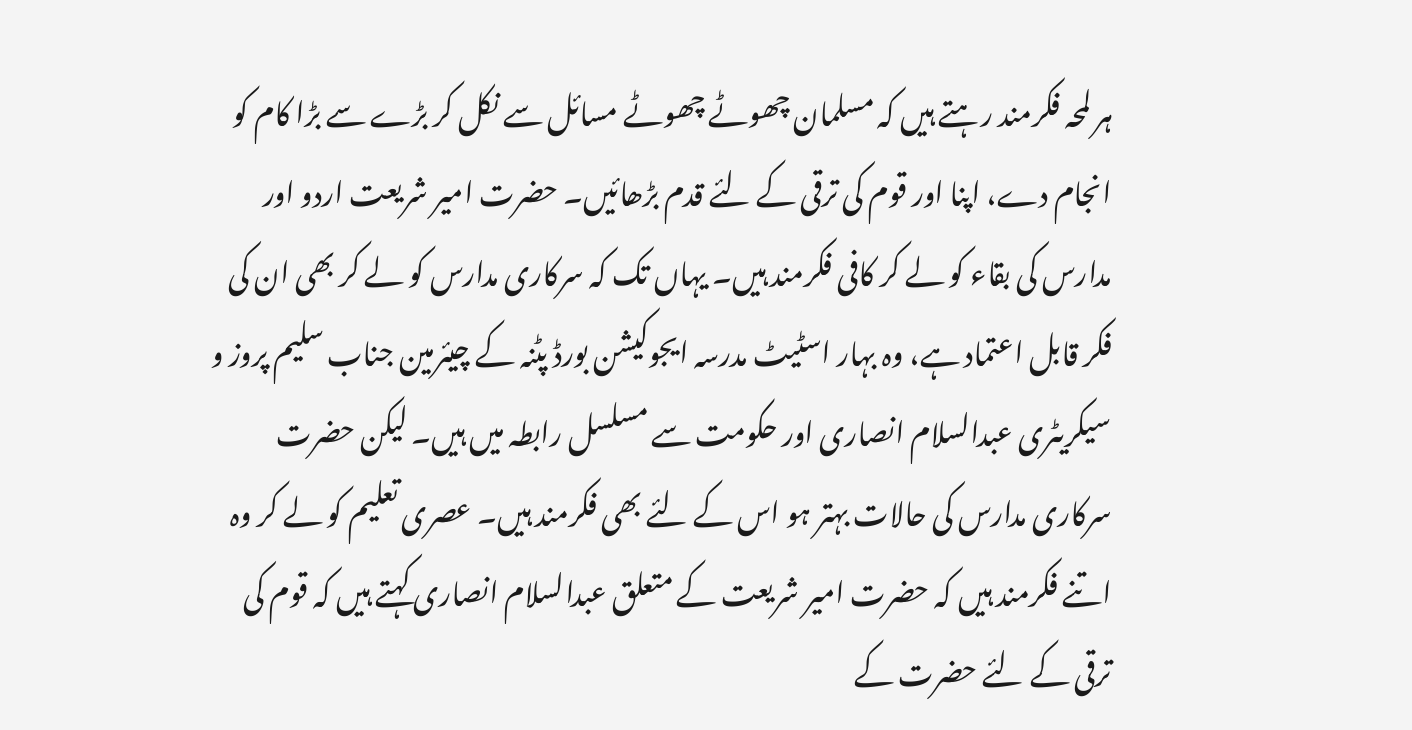ہر لمحہ فکرمند رہتے ہیں کہ مسلمان چھوٹے چھوٹے مسائل سے نکل کر بڑے سے بڑا کام کو انجام دے، اپنا اور قوم کی ترقی کے لئے قدم بڑھائیں۔ حضرت امیر شریعت اردو اور مدارس کی بقاء کو لے کر کافی فکرمند ہیں۔ یہاں تک کہ سرکاری مدارس کو لے کر بھی ان کی فکر قابل اعتماد ہے، وہ بہار اسٹیٹ مدرسہ ایجوکیشن بورڈ پٹنہ کے چیئرمین جناب سلیم پروز و سیکریٹری عبدالسلام انصاری اور حکومت سے مسلسل رابطہ میں ہیں۔ لیکن حضرت سرکاری مدارس کی حالات بہتر ہو اس کے لئے بھی فکرمند ہیں۔ عصری تعلیم کو لے کر وہ اتنے فکرمند ہیں کہ حضرت امیر شریعت کے متعلق عبدالسلام انصاری کہتے ہیں کہ قوم کی ترقی کے لئے حضرت کے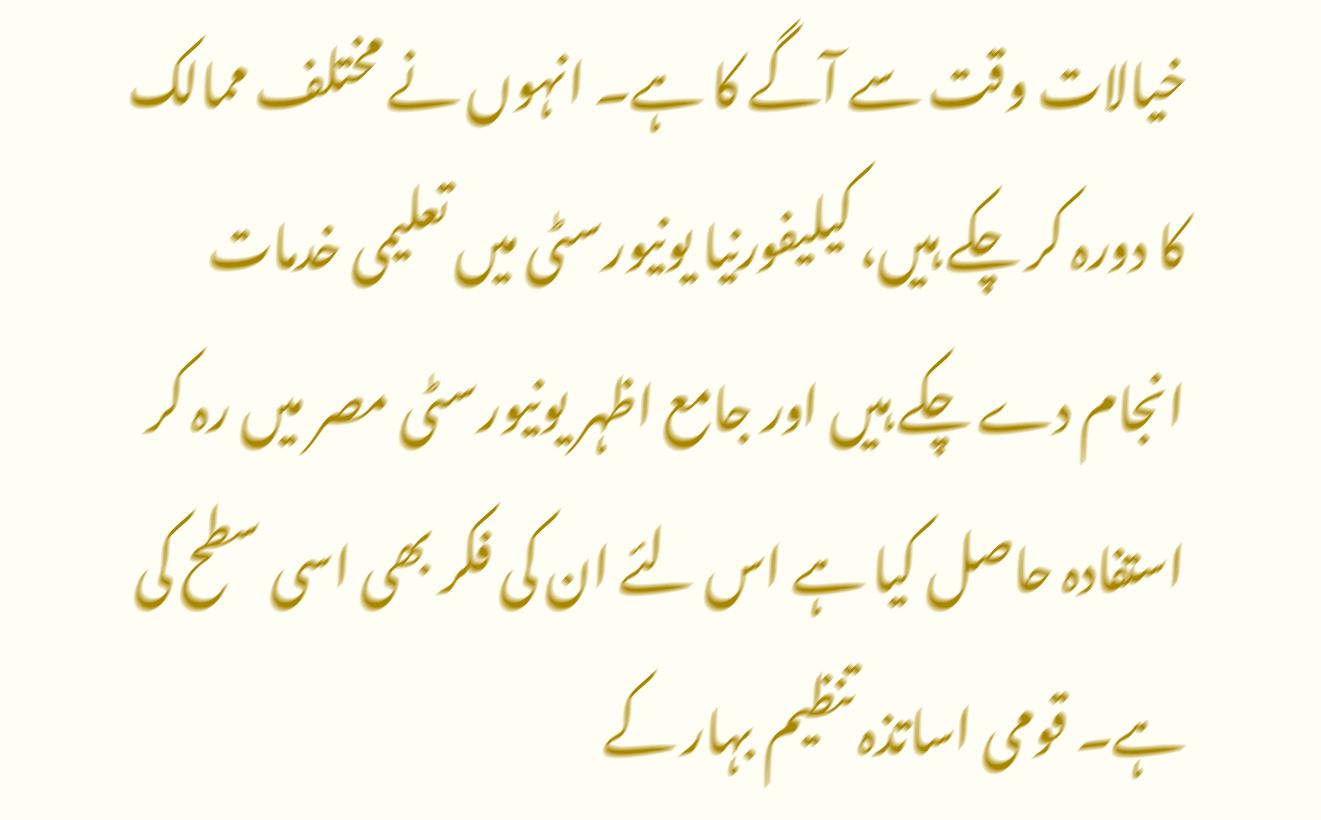خیالات وقت سے آگے کا ہے۔ انہوں نے مختلف ممالک کا دورہ کر چکے ہیں، کیلیفورنیا یونیورسٹی میں تعلیمی خدمات انجام دے چکے ہیں اور جامع اظہر یونیورسٹی مصر میں رہ کر استفادہ حاصل کیا ہے اس لئے ان کی فکر بھی اسی سطح کی ہے۔ قومی اساتذہ تنظیم بہار کے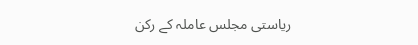ریاستی مجلس عاملہ کے رکن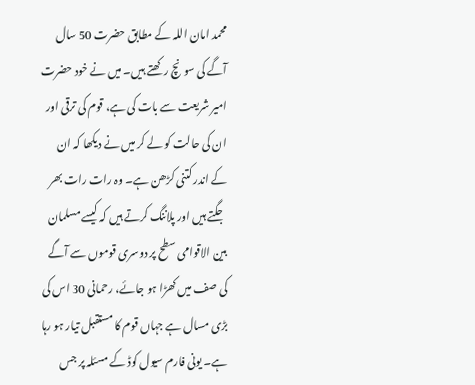محمد امان اللہ کے مطابق حضرت 50 سال آگے کی سونچ رکھتے ہیں۔ میں نے خود حضرت امیر شریعت سے بات کی ہے، قوم کی ترقی اور ان کی حالت کو لے کر میں نے دیکھا کہ ان کے اندر کتنی کڑھن ہے۔ وہ رات رات بھر جگتے ہیں اور پلاننگ کرتے ہیں کہ کیسے مسلمان بین الاقوامی سطح پر دوسری قوموں سے آگے کی صف میں کھڑا ہو جائے، رحمانی 30 اس کی بڑی مسال ہے جہاں قوم کا مستقبل تیار ہو رہا ہے۔ یونی فارم سیول کوڈ کے مسئلہ پر جس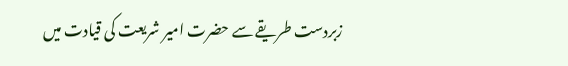زبردست طریقے سے حضرت امیر شریعت کی قیادت میں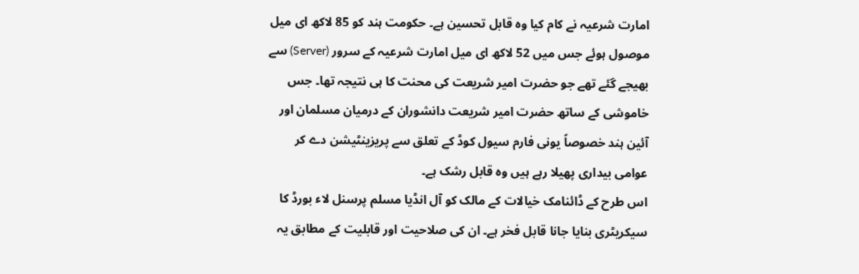امارت شرعیہ نے کام کیا وہ قابل تحسین ہے۔ حکومت ہند کو 85 لاکھ ای میل موصول ہوئے جس میں 52 لاکھ ای میل امارت شرعیہ کے سرور (Server) سے بھیجے گئے تھے جو حضرت امیر شریعت کی محنت کا ہی نتیجہ تھا۔ جس خاموشی کے ساتھ حضرت امیر شریعت دانشوران کے درمیان مسلمان اور آئین ہند خصوصاً یونی فارم سیول کوڈ کے تعلق سے پریزینٹیشن دے کر عوامی بیداری پھیلا رہے ہیں وہ قابل رشک ہے۔
اس طرح کے ڈائنامک خیالات کے مالک کو آل انڈیا مسلم پرسنل لاء بورڈ کا سیکریٹری بنایا جانا قابل فخر ہے۔ ان کی صلاحیت اور قابلیت کے مطابق یہ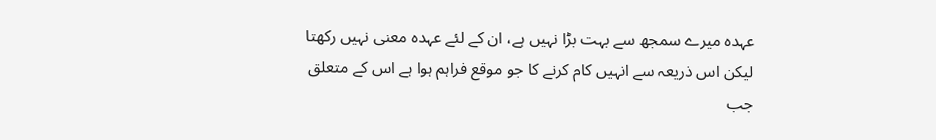عہدہ میرے سمجھ سے بہت بڑا نہیں ہے، ان کے لئے عہدہ معنی نہیں رکھتا لیکن اس ذریعہ سے انہیں کام کرنے کا جو موقع فراہم ہوا ہے اس کے متعلق جب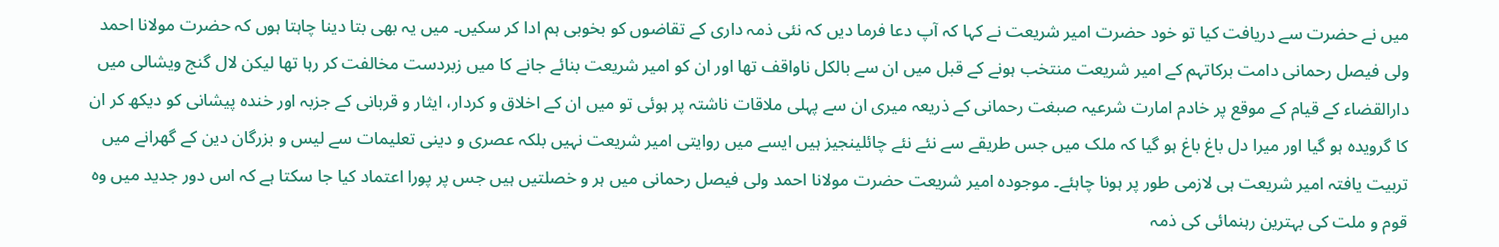میں نے حضرت سے دریافت کیا تو خود حضرت امیر شریعت نے کہا کہ آپ دعا فرما دیں کہ نئی ذمہ داری کے تقاضوں کو بخوبی ہم ادا کر سکیں۔ میں یہ بھی بتا دینا چاہتا ہوں کہ حضرت مولانا احمد ولی فیصل رحمانی دامت برکاتہم کے امیر شریعت منتخب ہونے کے قبل میں ان سے بالکل ناواقف تھا اور ان کو امیر شریعت بنائے جانے کا میں زبردست مخالفت کر رہا تھا لیکن لال گنج ویشالی میں دارالقضاء کے قیام کے موقع پر خادم امارت شرعیہ صبغت رحمانی کے ذریعہ میری ان سے پہلی ملاقات ناشتہ پر ہوئی تو میں ان کے اخلاق و کردار، ایثار و قربانی کے جزبہ اور خندہ پیشانی کو دیکھ کر ان کا گرویدہ ہو گیا اور میرا دل باغ باغ ہو گیا کہ ملک میں جس طریقے سے نئے نئے چائلینجیز ہیں ایسے میں روایتی امیر شریعت نہیں بلکہ عصری و دینی تعلیمات سے لیس و بزرگان دین کے گھرانے میں تربیت یافتہ امیر شریعت ہی لازمی طور پر ہونا چاہئے۔ موجودہ امیر شریعت حضرت مولانا احمد ولی فیصل رحمانی میں ہر و خصلتیں ہیں جس پر پورا اعتماد کیا جا سکتا ہے کہ اس دور جدید میں وہ قوم و ملت کی بہترین رہنمائی کی ذمہ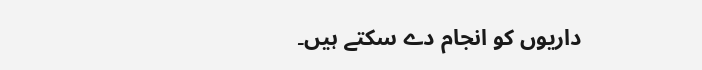داریوں کو انجام دے سکتے ہیں۔